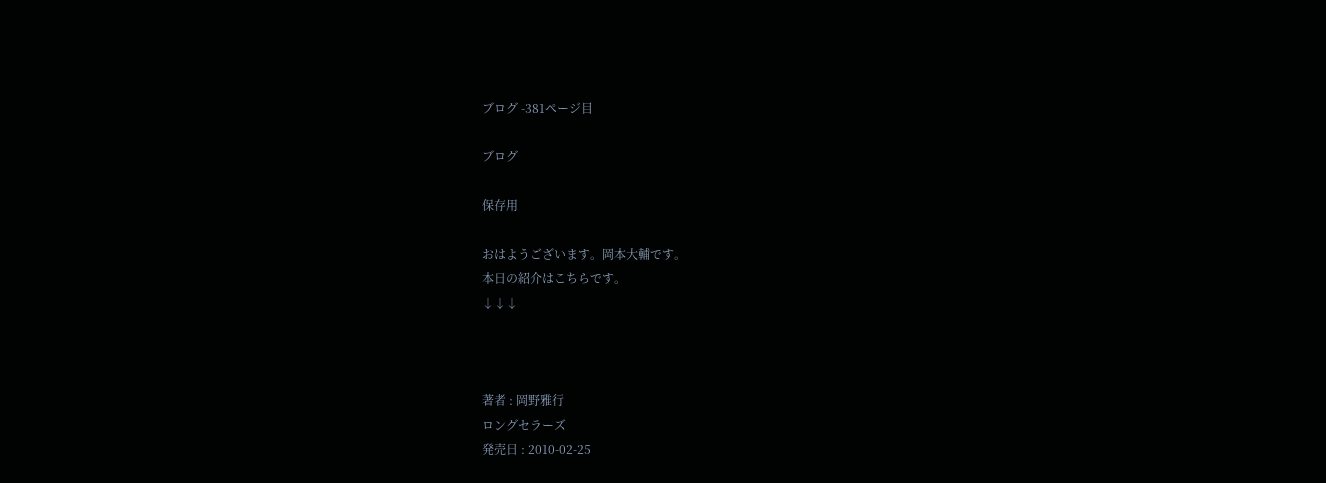ブログ -381ページ目

ブログ

保存用

おはようございます。岡本大輔です。
本日の紹介はこちらです。
↓↓↓



著者 : 岡野雅行
ロングセラーズ
発売日 : 2010-02-25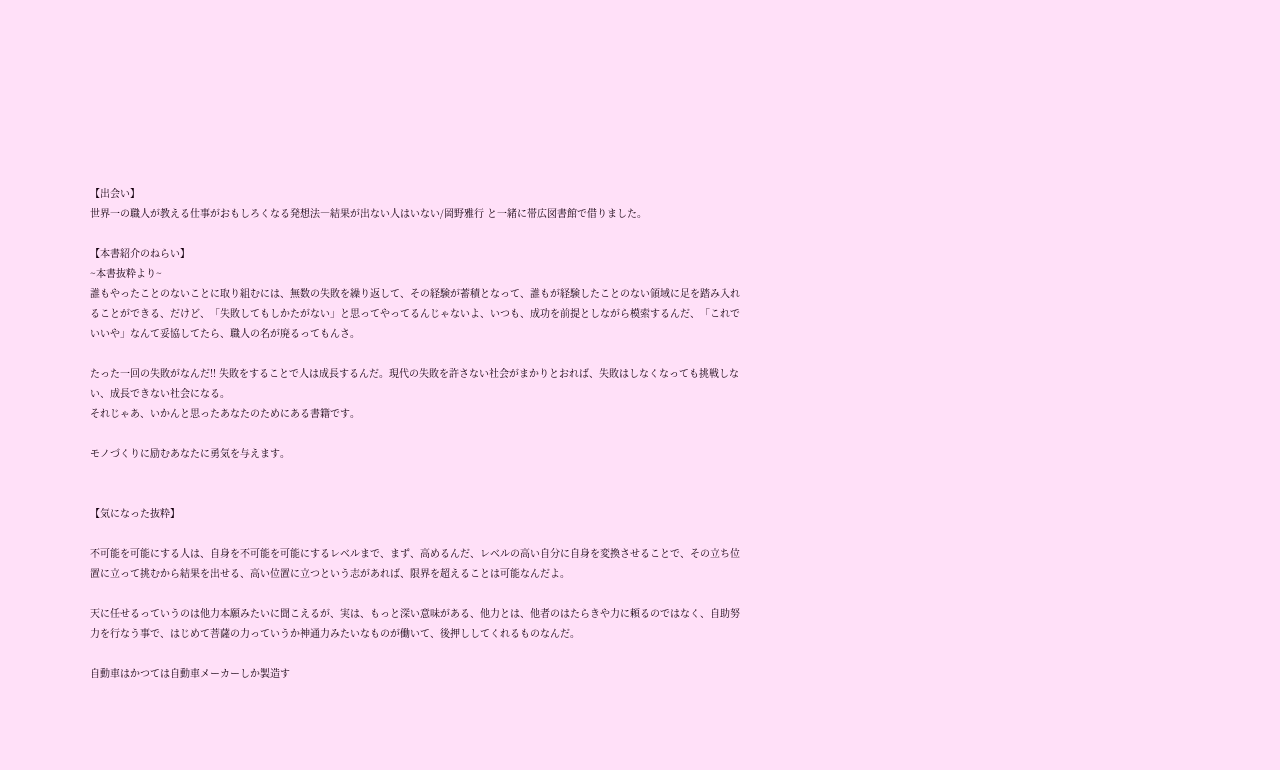【出会い】
世界一の職人が教える仕事がおもしろくなる発想法―結果が出ない人はいない/岡野雅行 と一緒に帯広図書館で借りました。

【本書紹介のねらい】
~本書抜粋より~
誰もやったことのないことに取り組むには、無数の失敗を繰り返して、その経験が蓄積となって、誰もが経験したことのない領域に足を踏み入れることができる、だけど、「失敗してもしかたがない」と思ってやってるんじゃないよ、いつも、成功を前提としながら模索するんだ、「これでいいや」なんて妥協してたら、職人の名が廃るってもんさ。

たった一回の失敗がなんだ!! 失敗をすることで人は成長するんだ。現代の失敗を許さない社会がまかりとおれば、失敗はしなくなっても挑戦しない、成長できない社会になる。
それじゃあ、いかんと思ったあなたのためにある書籍です。

モノづくりに励むあなたに勇気を与えます。


【気になった抜粋】

不可能を可能にする人は、自身を不可能を可能にするレベルまで、まず、高めるんだ、レベルの高い自分に自身を変換させることで、その立ち位置に立って挑むから結果を出せる、高い位置に立つという志があれば、限界を超えることは可能なんだよ。

天に任せるっていうのは他力本願みたいに聞こえるが、実は、もっと深い意味がある、他力とは、他者のはたらきや力に頼るのではなく、自助努力を行なう事で、はじめて菩薩の力っていうか神通力みたいなものが働いて、後押ししてくれるものなんだ。

自動車はかつては自動車メーカーしか製造す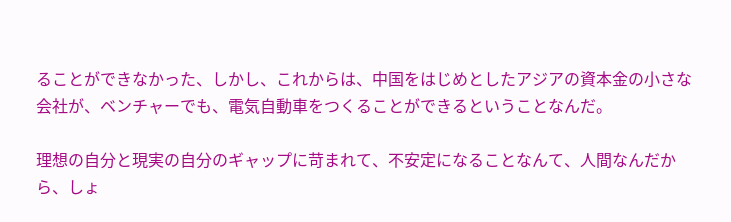ることができなかった、しかし、これからは、中国をはじめとしたアジアの資本金の小さな会社が、ベンチャーでも、電気自動車をつくることができるということなんだ。

理想の自分と現実の自分のギャップに苛まれて、不安定になることなんて、人間なんだから、しょ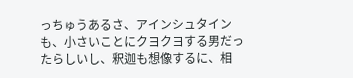っちゅうあるさ、アインシュタインも、小さいことにクヨクヨする男だったらしいし、釈迦も想像するに、相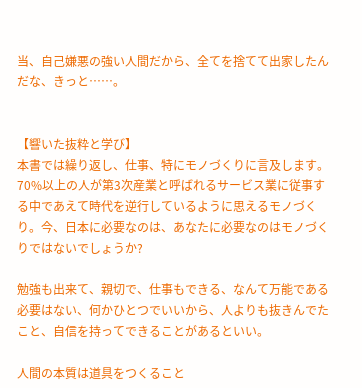当、自己嫌悪の強い人間だから、全てを捨てて出家したんだな、きっと……。


【響いた抜粋と学び】
本書では繰り返し、仕事、特にモノづくりに言及します。70%以上の人が第3次産業と呼ばれるサービス業に従事する中であえて時代を逆行しているように思えるモノづくり。今、日本に必要なのは、あなたに必要なのはモノづくりではないでしょうか?

勉強も出来て、親切で、仕事もできる、なんて万能である必要はない、何かひとつでいいから、人よりも抜きんでたこと、自信を持ってできることがあるといい。

人間の本質は道具をつくること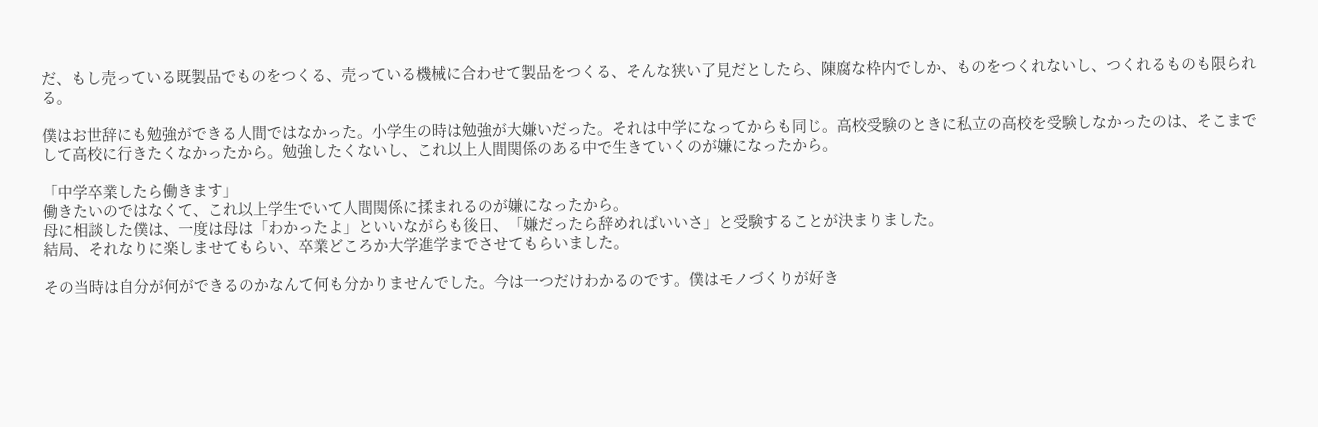だ、もし売っている既製品でものをつくる、売っている機械に合わせて製品をつくる、そんな狭い了見だとしたら、陳腐な枠内でしか、ものをつくれないし、つくれるものも限られる。

僕はお世辞にも勉強ができる人間ではなかった。小学生の時は勉強が大嫌いだった。それは中学になってからも同じ。高校受験のときに私立の高校を受験しなかったのは、そこまでして高校に行きたくなかったから。勉強したくないし、これ以上人間関係のある中で生きていくのが嫌になったから。

「中学卒業したら働きます」
働きたいのではなくて、これ以上学生でいて人間関係に揉まれるのが嫌になったから。
母に相談した僕は、一度は母は「わかったよ」といいながらも後日、「嫌だったら辞めればいいさ」と受験することが決まりました。
結局、それなりに楽しませてもらい、卒業どころか大学進学までさせてもらいました。

その当時は自分が何ができるのかなんて何も分かりませんでした。今は一つだけわかるのです。僕はモノづくりが好き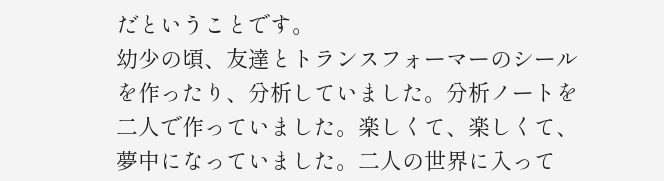だということです。
幼少の頃、友達とトランスフォーマーのシールを作ったり、分析していました。分析ノートを二人で作っていました。楽しくて、楽しくて、夢中になっていました。二人の世界に入って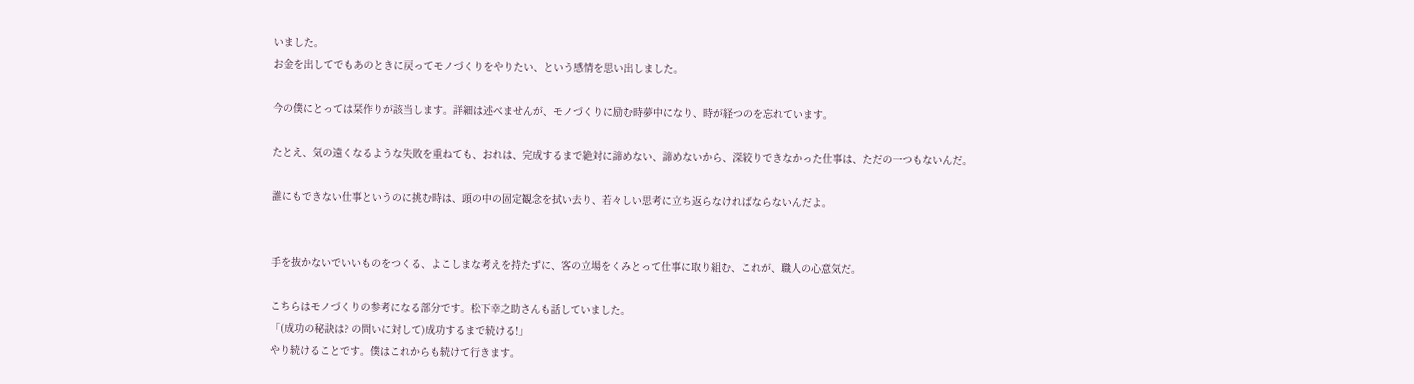いました。
お金を出してでもあのときに戻ってモノづくりをやりたい、という感情を思い出しました。

今の僕にとっては栞作りが該当します。詳細は述べませんが、モノづくりに励む時夢中になり、時が経つのを忘れています。

たとえ、気の遠くなるような失敗を重ねても、おれは、完成するまで絶対に諦めない、諦めないから、深絞りできなかった仕事は、ただの一つもないんだ。

誰にもできない仕事というのに挑む時は、頭の中の固定観念を拭い去り、若々しい思考に立ち返らなければならないんだよ。


手を抜かないでいいものをつくる、よこしまな考えを持たずに、客の立場をくみとって仕事に取り組む、これが、職人の心意気だ。

こちらはモノづくりの参考になる部分です。松下幸之助さんも話していました。
「(成功の秘訣は? の問いに対して)成功するまで続ける!」
やり続けることです。僕はこれからも続けて行きます。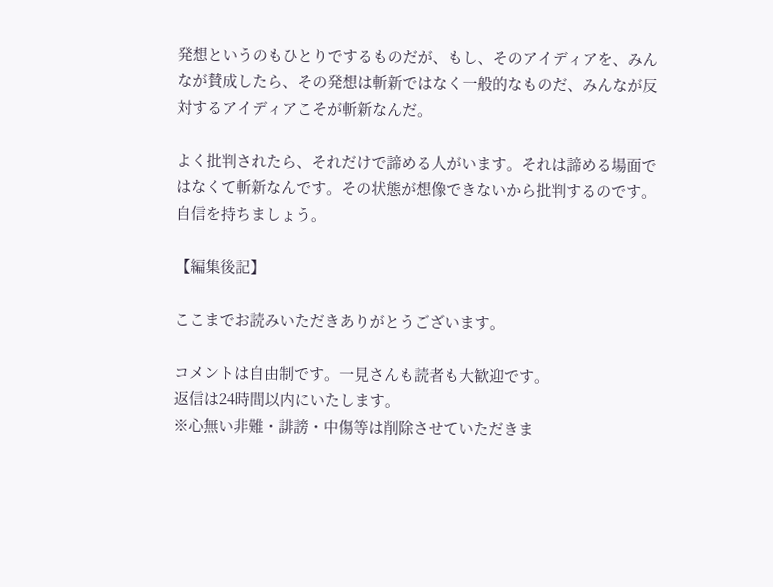発想というのもひとりでするものだが、もし、そのアイディアを、みんなが賛成したら、その発想は斬新ではなく一般的なものだ、みんなが反対するアイディアこそが斬新なんだ。

よく批判されたら、それだけで諦める人がいます。それは諦める場面ではなくて斬新なんです。その状態が想像できないから批判するのです。自信を持ちましょう。

【編集後記】

ここまでお読みいただきありがとうございます。

コメントは自由制です。一見さんも読者も大歓迎です。
返信は24時間以内にいたします。
※心無い非難・誹謗・中傷等は削除させていただきま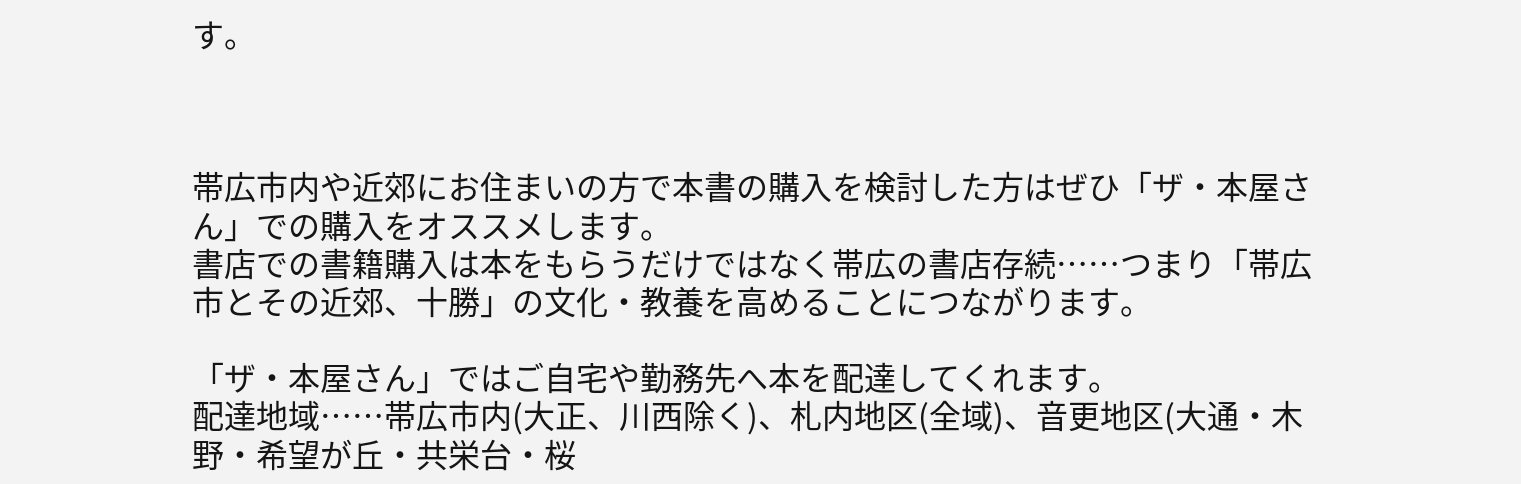す。



帯広市内や近郊にお住まいの方で本書の購入を検討した方はぜひ「ザ・本屋さん」での購入をオススメします。
書店での書籍購入は本をもらうだけではなく帯広の書店存続……つまり「帯広市とその近郊、十勝」の文化・教養を高めることにつながります。

「ザ・本屋さん」ではご自宅や勤務先へ本を配達してくれます。
配達地域……帯広市内(大正、川西除く)、札内地区(全域)、音更地区(大通・木野・希望が丘・共栄台・桜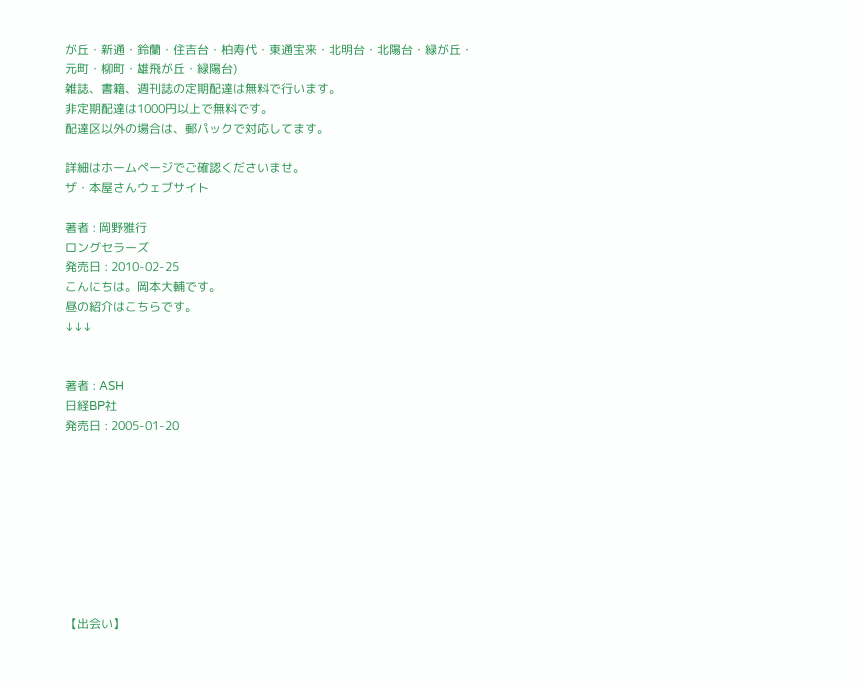が丘・新通・鈴蘭・住吉台・柏寿代・東通宝来・北明台・北陽台・緑が丘・元町・柳町・雄飛が丘・緑陽台)
雑誌、書籍、週刊誌の定期配達は無料で行います。
非定期配達は1000円以上で無料です。
配達区以外の場合は、郵パックで対応してます。

詳細はホームページでご確認くださいませ。
ザ・本屋さんウェブサイト

著者 : 岡野雅行
ロングセラーズ
発売日 : 2010-02-25
こんにちは。岡本大輔です。
昼の紹介はこちらです。
↓↓↓


著者 : ASH
日経BP社
発売日 : 2005-01-20









【出会い】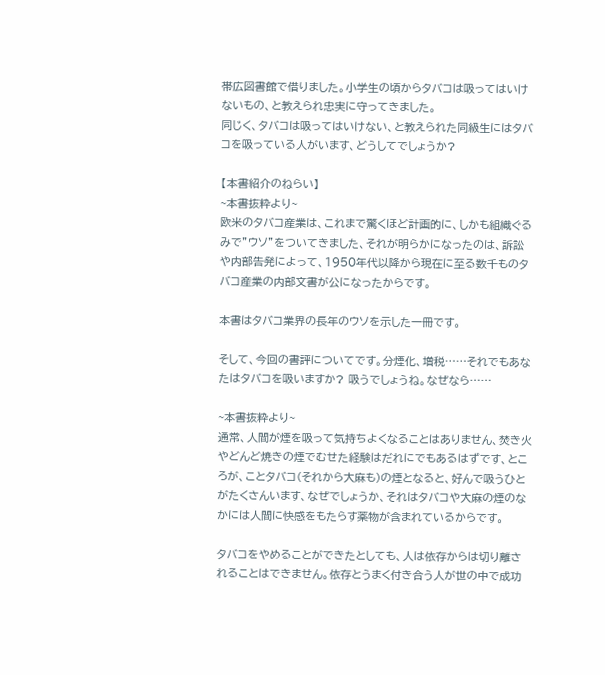帯広図書館で借りました。小学生の頃からタバコは吸ってはいけないもの、と教えられ忠実に守ってきました。
同じく、タバコは吸ってはいけない、と教えられた同級生にはタバコを吸っている人がいます、どうしてでしょうか?

【本書紹介のねらい】
~本書抜粋より~
欧米のタバコ産業は、これまで驚くほど計画的に、しかも組織ぐるみで”ウソ”をついてきました、それが明らかになったのは、訴訟や内部告発によって、1950年代以降から現在に至る数千ものタバコ産業の内部文書が公になったからです。

本書はタバコ業界の長年のウソを示した一冊です。

そして、今回の書評についてです。分煙化、増税……それでもあなたはタバコを吸いますか? 吸うでしょうね。なぜなら……

~本書抜粋より~
通常、人間が煙を吸って気持ちよくなることはありません、焚き火やどんど焼きの煙でむせた経験はだれにでもあるはずです、ところが、ことタバコ(それから大麻も)の煙となると、好んで吸うひとがたくさんいます、なぜでしょうか、それはタバコや大麻の煙のなかには人間に快感をもたらす薬物が含まれているからです。

タバコをやめることができたとしても、人は依存からは切り離されることはできません。依存とうまく付き合う人が世の中で成功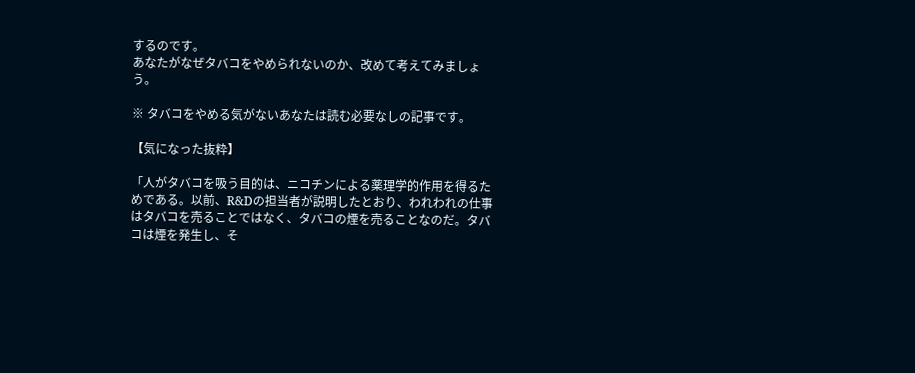するのです。
あなたがなぜタバコをやめられないのか、改めて考えてみましょう。

※ タバコをやめる気がないあなたは読む必要なしの記事です。

【気になった抜粋】

「人がタバコを吸う目的は、ニコチンによる薬理学的作用を得るためである。以前、R&Dの担当者が説明したとおり、われわれの仕事はタバコを売ることではなく、タバコの煙を売ることなのだ。タバコは煙を発生し、そ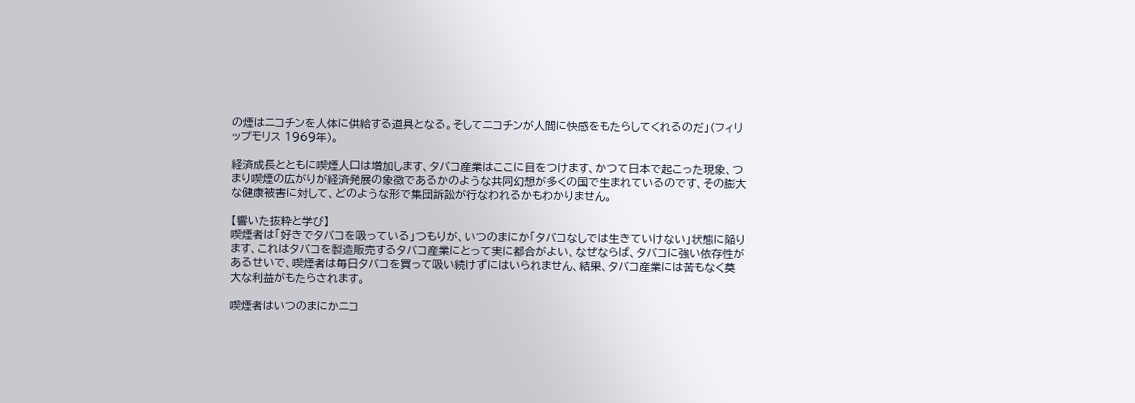の煙はニコチンを人体に供給する道具となる。そしてニコチンが人間に快感をもたらしてくれるのだ」(フィリップモリス 1969年)。

経済成長とともに喫煙人口は増加します、タバコ産業はここに目をつけます、かつて日本で起こった現象、つまり喫煙の広がりが経済発展の象徴であるかのような共同幻想が多くの国で生まれているのです、その膨大な健康被害に対して、どのような形で集団訴訟が行なわれるかもわかりません。

【響いた抜粋と学び】
喫煙者は「好きでタバコを吸っている」つもりが、いつのまにか「タバコなしでは生きていけない」状態に陥ります、これはタバコを製造販売するタバコ産業にとって実に都合がよい、なぜならば、タバコに強い依存性があるせいで、喫煙者は毎日タバコを買って吸い続けずにはいられません、結果、タバコ産業には苦もなく莫大な利益がもたらされます。

喫煙者はいつのまにかニコ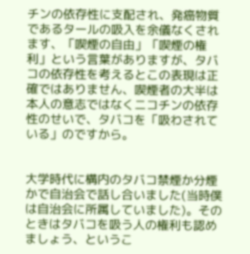チンの依存性に支配され、発癌物質であるタールの吸入を余儀なくされます、「喫煙の自由」「喫煙の権利」という言葉がありますが、タバコの依存性を考えるとこの表現は正確ではありません、喫煙者の大半は本人の意志ではなくニコチンの依存性のせいで、タバコを「吸わされている」のですから。


大学時代に構内のタバコ禁煙か分煙かで自治会で話し合いました(当時僕は自治会に所属していました)。そのときはタバコを吸う人の権利も認めましょう、というこ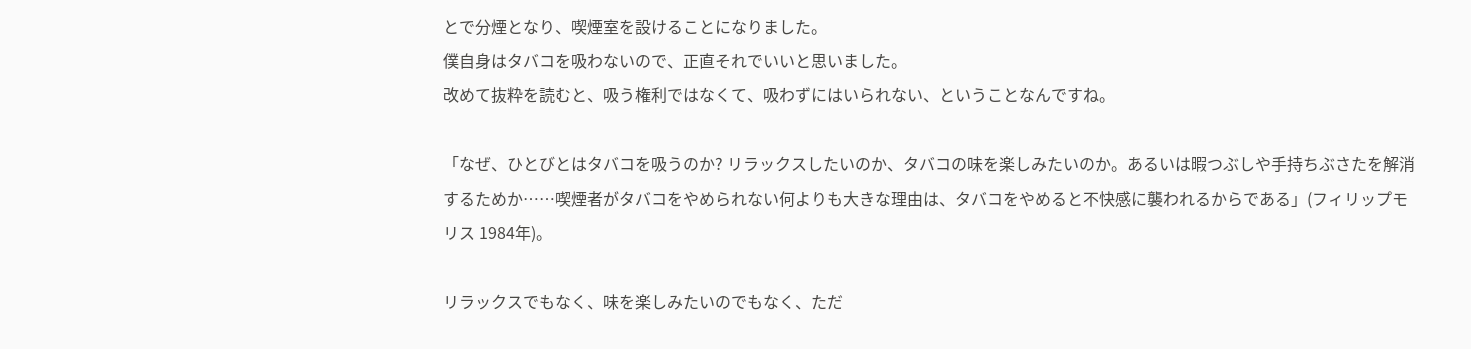とで分煙となり、喫煙室を設けることになりました。
僕自身はタバコを吸わないので、正直それでいいと思いました。
改めて抜粋を読むと、吸う権利ではなくて、吸わずにはいられない、ということなんですね。

「なぜ、ひとびとはタバコを吸うのか? リラックスしたいのか、タバコの味を楽しみたいのか。あるいは暇つぶしや手持ちぶさたを解消するためか……喫煙者がタバコをやめられない何よりも大きな理由は、タバコをやめると不快感に襲われるからである」(フィリップモリス 1984年)。

リラックスでもなく、味を楽しみたいのでもなく、ただ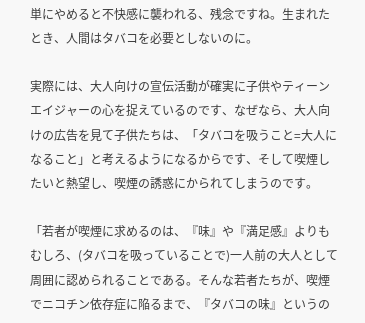単にやめると不快感に襲われる、残念ですね。生まれたとき、人間はタバコを必要としないのに。

実際には、大人向けの宣伝活動が確実に子供やティーンエイジャーの心を捉えているのです、なぜなら、大人向けの広告を見て子供たちは、「タバコを吸うこと=大人になること」と考えるようになるからです、そして喫煙したいと熱望し、喫煙の誘惑にかられてしまうのです。

「若者が喫煙に求めるのは、『味』や『満足感』よりもむしろ、(タバコを吸っていることで)一人前の大人として周囲に認められることである。そんな若者たちが、喫煙でニコチン依存症に陥るまで、『タバコの味』というの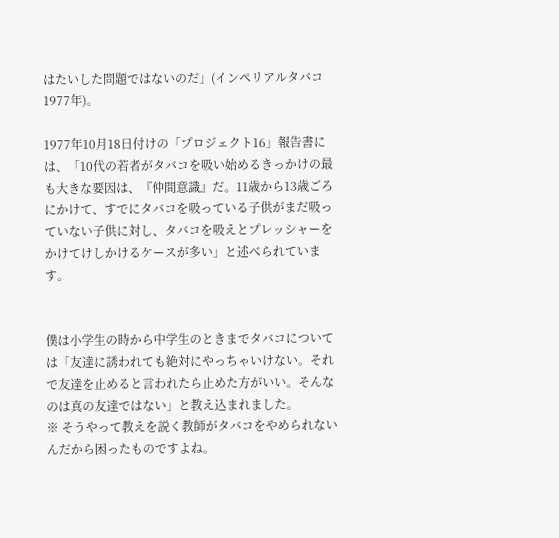はたいした問題ではないのだ」(インペリアルタバコ 1977年)。

1977年10月18日付けの「プロジェクト16」報告書には、「10代の若者がタバコを吸い始めるきっかけの最も大きな要因は、『仲間意識』だ。11歳から13歳ごろにかけて、すでにタバコを吸っている子供がまだ吸っていない子供に対し、タバコを吸えとプレッシャーをかけてけしかけるケースが多い」と述べられています。


僕は小学生の時から中学生のときまでタバコについては「友達に誘われても絶対にやっちゃいけない。それで友達を止めると言われたら止めた方がいい。そんなのは真の友達ではない」と教え込まれました。
※ そうやって教えを説く教師がタバコをやめられないんだから困ったものですよね。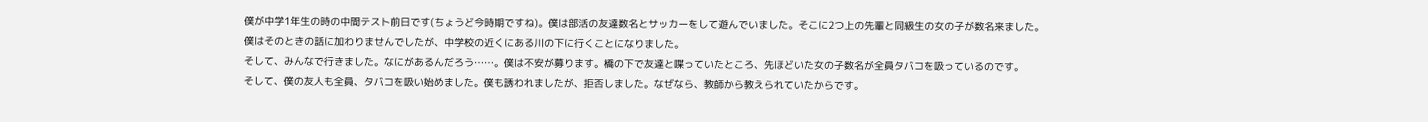僕が中学1年生の時の中間テスト前日です(ちょうど今時期ですね)。僕は部活の友達数名とサッカーをして遊んでいました。そこに2つ上の先輩と同級生の女の子が数名来ました。僕はそのときの話に加わりませんでしたが、中学校の近くにある川の下に行くことになりました。
そして、みんなで行きました。なにがあるんだろう……。僕は不安が募ります。橋の下で友達と喋っていたところ、先ほどいた女の子数名が全員タバコを吸っているのです。
そして、僕の友人も全員、タバコを吸い始めました。僕も誘われましたが、拒否しました。なぜなら、教師から教えられていたからです。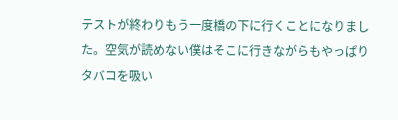テストが終わりもう一度橋の下に行くことになりました。空気が読めない僕はそこに行きながらもやっぱりタバコを吸い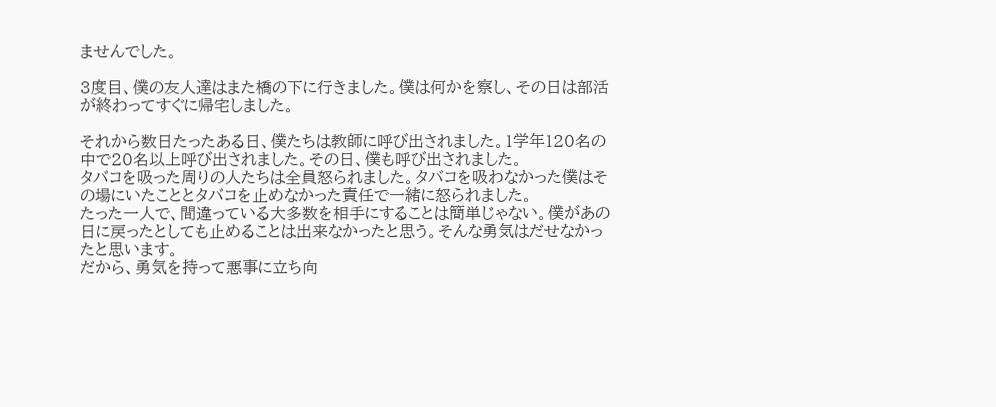ませんでした。

3度目、僕の友人達はまた橋の下に行きました。僕は何かを察し、その日は部活が終わってすぐに帰宅しました。

それから数日たったある日、僕たちは教師に呼び出されました。1学年120名の中で20名以上呼び出されました。その日、僕も呼び出されました。
タバコを吸った周りの人たちは全員怒られました。タバコを吸わなかった僕はその場にいたこととタバコを止めなかった責任で一緒に怒られました。
たった一人で、間違っている大多数を相手にすることは簡単じゃない。僕があの日に戻ったとしても止めることは出来なかったと思う。そんな勇気はだせなかったと思います。
だから、勇気を持って悪事に立ち向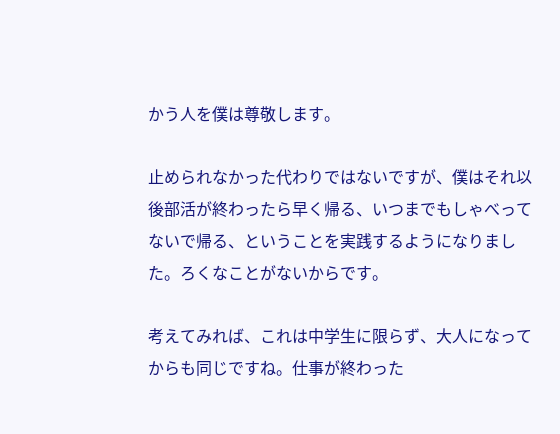かう人を僕は尊敬します。

止められなかった代わりではないですが、僕はそれ以後部活が終わったら早く帰る、いつまでもしゃべってないで帰る、ということを実践するようになりました。ろくなことがないからです。

考えてみれば、これは中学生に限らず、大人になってからも同じですね。仕事が終わった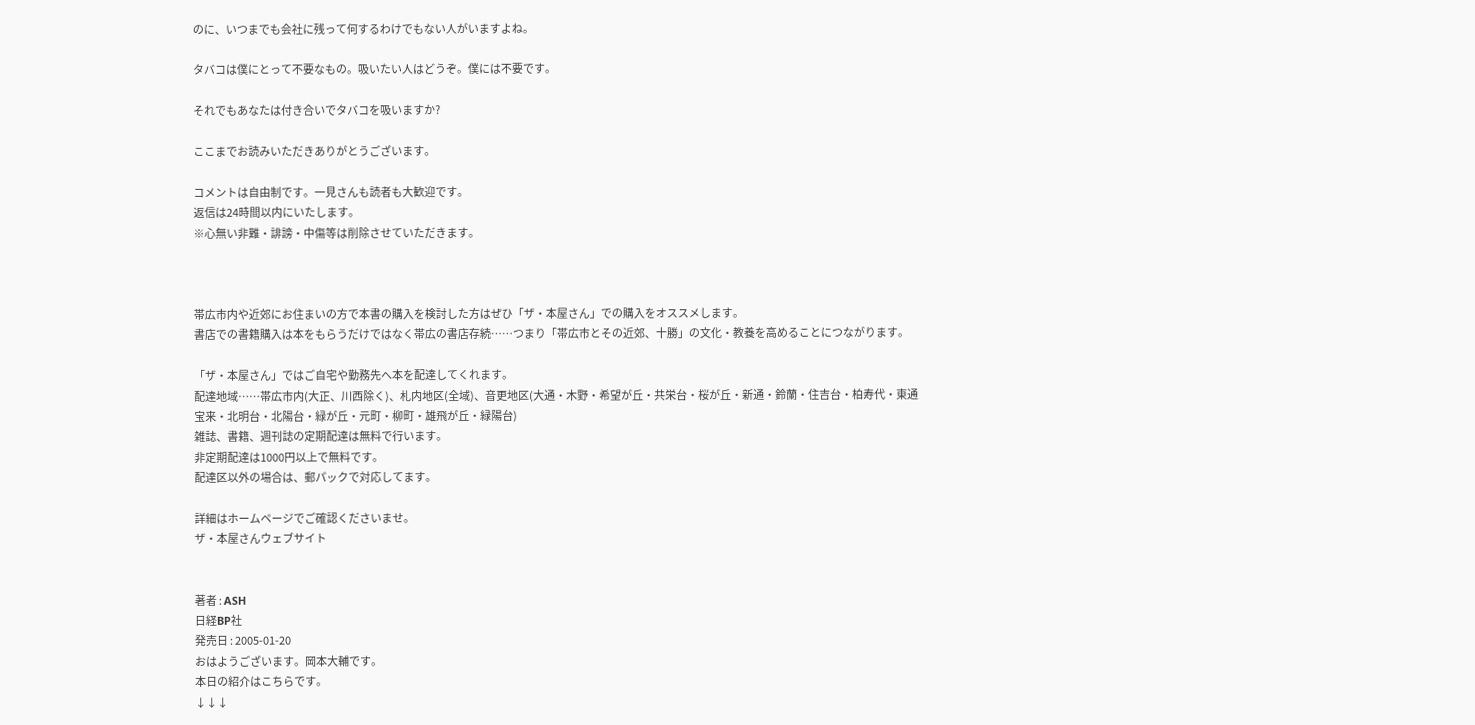のに、いつまでも会社に残って何するわけでもない人がいますよね。

タバコは僕にとって不要なもの。吸いたい人はどうぞ。僕には不要です。

それでもあなたは付き合いでタバコを吸いますか?

ここまでお読みいただきありがとうございます。

コメントは自由制です。一見さんも読者も大歓迎です。
返信は24時間以内にいたします。
※心無い非難・誹謗・中傷等は削除させていただきます。



帯広市内や近郊にお住まいの方で本書の購入を検討した方はぜひ「ザ・本屋さん」での購入をオススメします。
書店での書籍購入は本をもらうだけではなく帯広の書店存続……つまり「帯広市とその近郊、十勝」の文化・教養を高めることにつながります。

「ザ・本屋さん」ではご自宅や勤務先へ本を配達してくれます。
配達地域……帯広市内(大正、川西除く)、札内地区(全域)、音更地区(大通・木野・希望が丘・共栄台・桜が丘・新通・鈴蘭・住吉台・柏寿代・東通宝来・北明台・北陽台・緑が丘・元町・柳町・雄飛が丘・緑陽台)
雑誌、書籍、週刊誌の定期配達は無料で行います。
非定期配達は1000円以上で無料です。
配達区以外の場合は、郵パックで対応してます。

詳細はホームページでご確認くださいませ。
ザ・本屋さんウェブサイト


著者 : ASH
日経BP社
発売日 : 2005-01-20
おはようございます。岡本大輔です。
本日の紹介はこちらです。
↓↓↓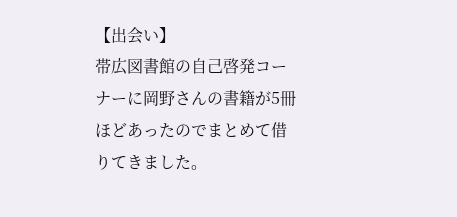【出会い】
帯広図書館の自己啓発コーナーに岡野さんの書籍が5冊ほどあったのでまとめて借りてきました。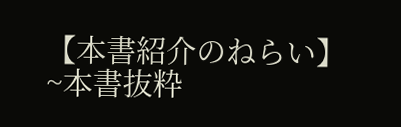【本書紹介のねらい】
~本書抜粋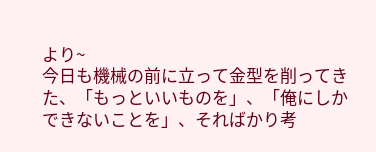より~
今日も機械の前に立って金型を削ってきた、「もっといいものを」、「俺にしかできないことを」、そればかり考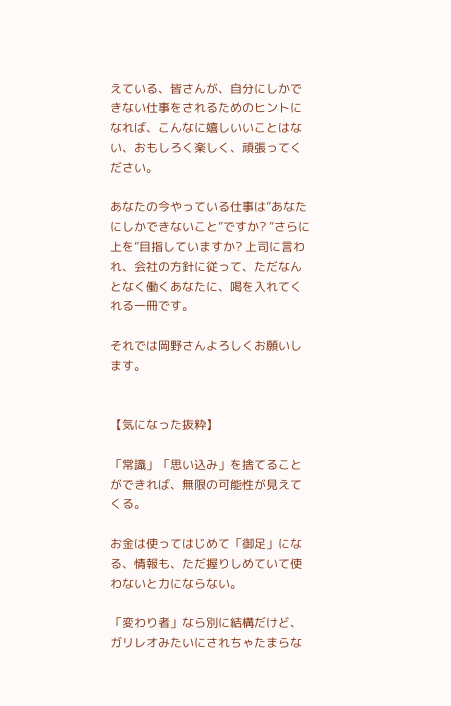えている、皆さんが、自分にしかできない仕事をされるためのヒントになれば、こんなに嬉しいいことはない、おもしろく楽しく、頑張ってください。

あなたの今やっている仕事は”あなたにしかできないこと”ですか? ”さらに上を”目指していますか? 上司に言われ、会社の方針に従って、ただなんとなく働くあなたに、喝を入れてくれる一冊です。

それでは岡野さんよろしくお願いします。


【気になった抜粋】

「常識」「思い込み」を捨てることができれば、無限の可能性が見えてくる。

お金は使ってはじめて「御足」になる、情報も、ただ握りしめていて使わないと力にならない。

「変わり者」なら別に結構だけど、ガリレオみたいにされちゃたまらな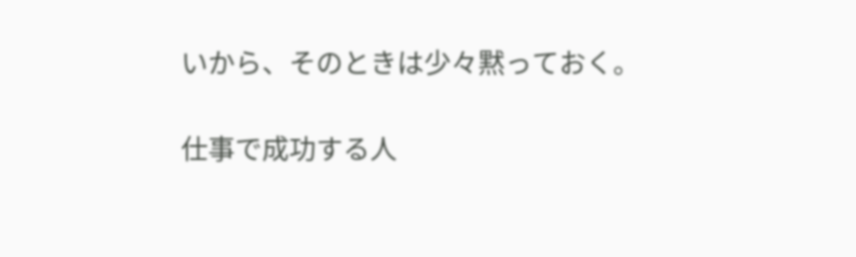いから、そのときは少々黙っておく。

仕事で成功する人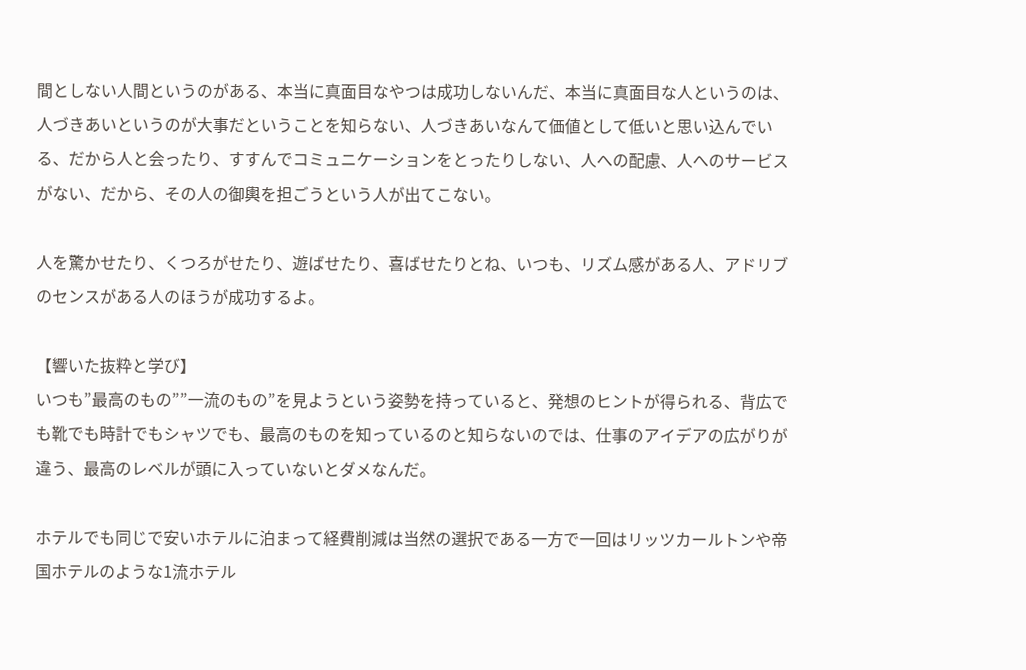間としない人間というのがある、本当に真面目なやつは成功しないんだ、本当に真面目な人というのは、人づきあいというのが大事だということを知らない、人づきあいなんて価値として低いと思い込んでいる、だから人と会ったり、すすんでコミュニケーションをとったりしない、人への配慮、人へのサービスがない、だから、その人の御輿を担ごうという人が出てこない。

人を驚かせたり、くつろがせたり、遊ばせたり、喜ばせたりとね、いつも、リズム感がある人、アドリブのセンスがある人のほうが成功するよ。

【響いた抜粋と学び】
いつも”最高のもの””一流のもの”を見ようという姿勢を持っていると、発想のヒントが得られる、背広でも靴でも時計でもシャツでも、最高のものを知っているのと知らないのでは、仕事のアイデアの広がりが違う、最高のレベルが頭に入っていないとダメなんだ。

ホテルでも同じで安いホテルに泊まって経費削減は当然の選択である一方で一回はリッツカールトンや帝国ホテルのような1流ホテル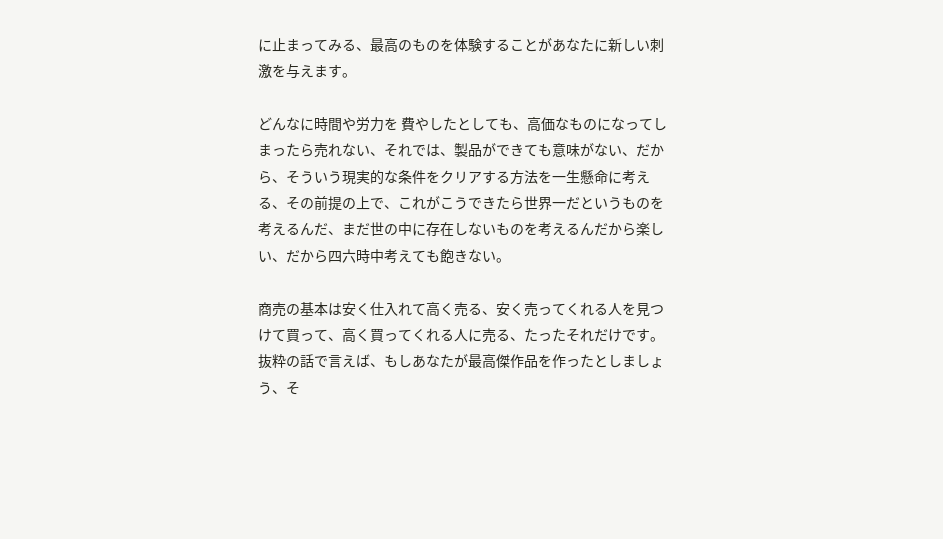に止まってみる、最高のものを体験することがあなたに新しい刺激を与えます。

どんなに時間や労力を 費やしたとしても、高価なものになってしまったら売れない、それでは、製品ができても意味がない、だから、そういう現実的な条件をクリアする方法を一生懸命に考える、その前提の上で、これがこうできたら世界一だというものを考えるんだ、まだ世の中に存在しないものを考えるんだから楽しい、だから四六時中考えても飽きない。

商売の基本は安く仕入れて高く売る、安く売ってくれる人を見つけて買って、高く買ってくれる人に売る、たったそれだけです。
抜粋の話で言えば、もしあなたが最高傑作品を作ったとしましょう、そ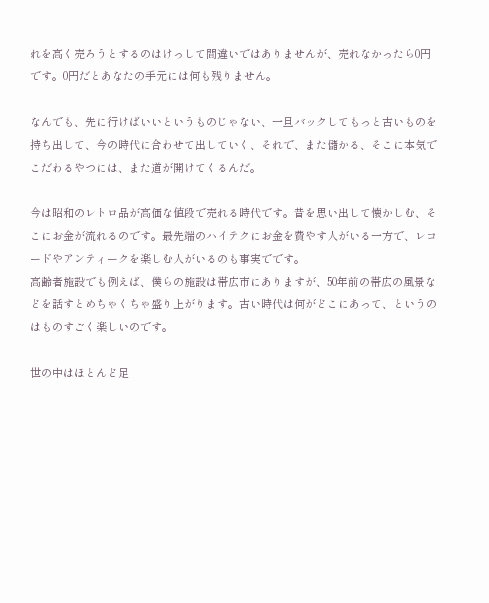れを高く売ろうとするのはけっして間違いではありませんが、売れなかったら0円です。0円だとあなたの手元には何も残りません。

なんでも、先に行けばいいというものじゃない、一旦バックしてもっと古いものを持ち出して、今の時代に合わせて出していく、それで、また儲かる、そこに本気でこだわるやつには、また道が開けてくるんだ。

今は昭和のレトロ品が高価な値段で売れる時代です。昔を思い出して懐かしむ、そこにお金が流れるのです。最先端のハイテクにお金を費やす人がいる一方で、レコードやアンティークを楽しむ人がいるのも事実でです。
高齢者施設でも例えば、僕らの施設は帯広市にありますが、50年前の帯広の風景などを話すとめちゃくちゃ盛り上がります。古い時代は何がどこにあって、というのはものすごく楽しいのです。

世の中はほとんど足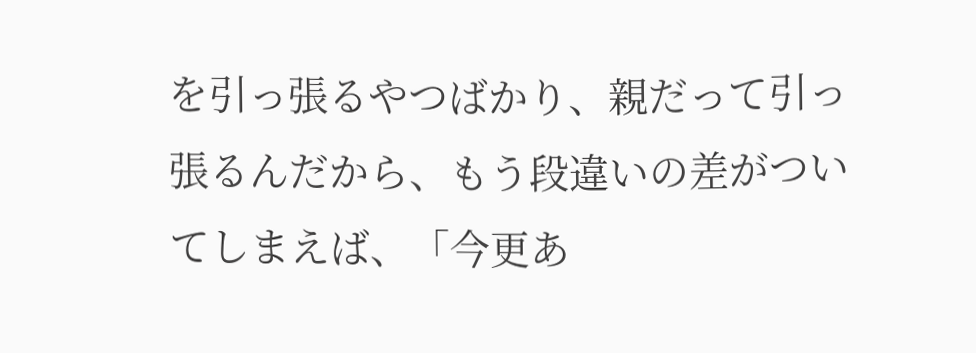を引っ張るやつばかり、親だって引っ張るんだから、もう段違いの差がついてしまえば、「今更あ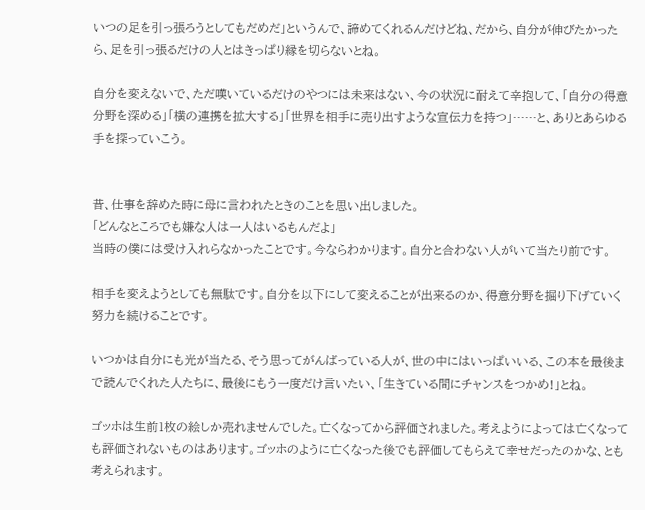いつの足を引っ張ろうとしてもだめだ」というんで、諦めてくれるんだけどね、だから、自分が伸びたかったら、足を引っ張るだけの人とはきっぱり縁を切らないとね。

自分を変えないで、ただ嘆いているだけのやつには未来はない、今の状況に耐えて辛抱して、「自分の得意分野を深める」「横の連携を拡大する」「世界を相手に売り出すような宣伝力を持つ」……と、ありとあらゆる手を探っていこう。


昔、仕事を辞めた時に母に言われたときのことを思い出しました。
「どんなところでも嫌な人は一人はいるもんだよ」
当時の僕には受け入れらなかったことです。今ならわかります。自分と合わない人がいて当たり前です。

相手を変えようとしても無駄です。自分を以下にして変えることが出来るのか、得意分野を掘り下げていく努力を続けることです。

いつかは自分にも光が当たる、そう思ってがんばっている人が、世の中にはいっぱいいる、この本を最後まで読んでくれた人たちに、最後にもう一度だけ言いたい、「生きている間にチャンスをつかめ!」とね。

ゴッホは生前1枚の絵しか売れませんでした。亡くなってから評価されました。考えようによっては亡くなっても評価されないものはあります。ゴッホのように亡くなった後でも評価してもらえて幸せだったのかな、とも考えられます。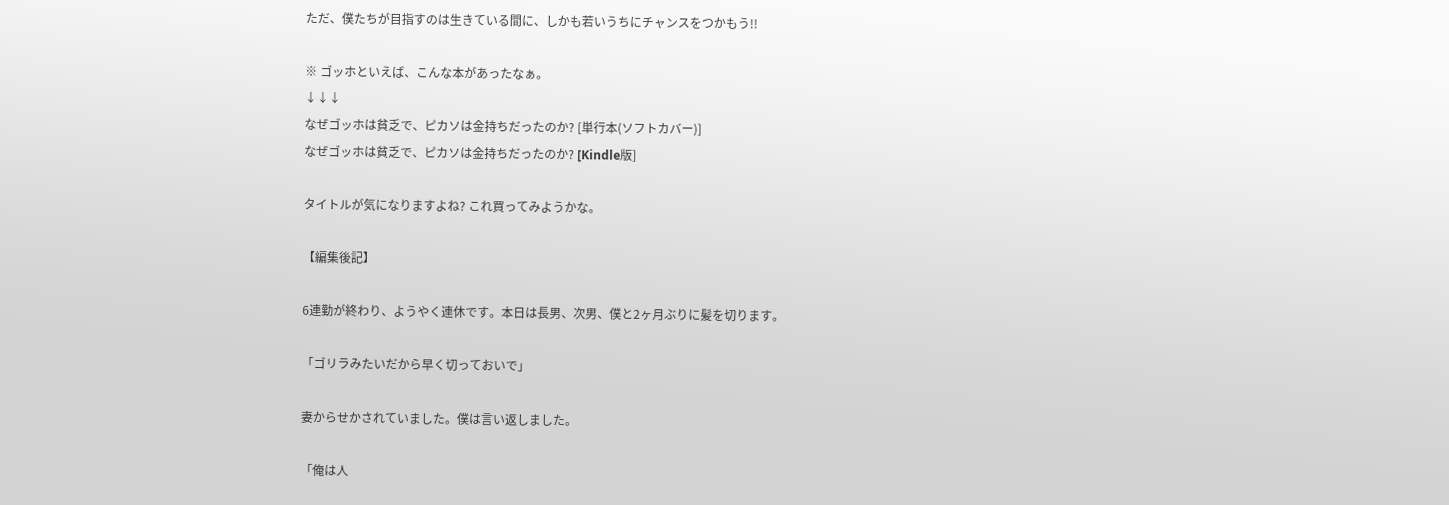ただ、僕たちが目指すのは生きている間に、しかも若いうちにチャンスをつかもう!!

※ ゴッホといえば、こんな本があったなぁ。
↓↓↓
なぜゴッホは貧乏で、ピカソは金持ちだったのか? [単行本(ソフトカバー)]
なぜゴッホは貧乏で、ピカソは金持ちだったのか? [Kindle版]

タイトルが気になりますよね? これ買ってみようかな。

【編集後記】

6連勤が終わり、ようやく連休です。本日は長男、次男、僕と2ヶ月ぶりに髪を切ります。

「ゴリラみたいだから早く切っておいで」

妻からせかされていました。僕は言い返しました。

「俺は人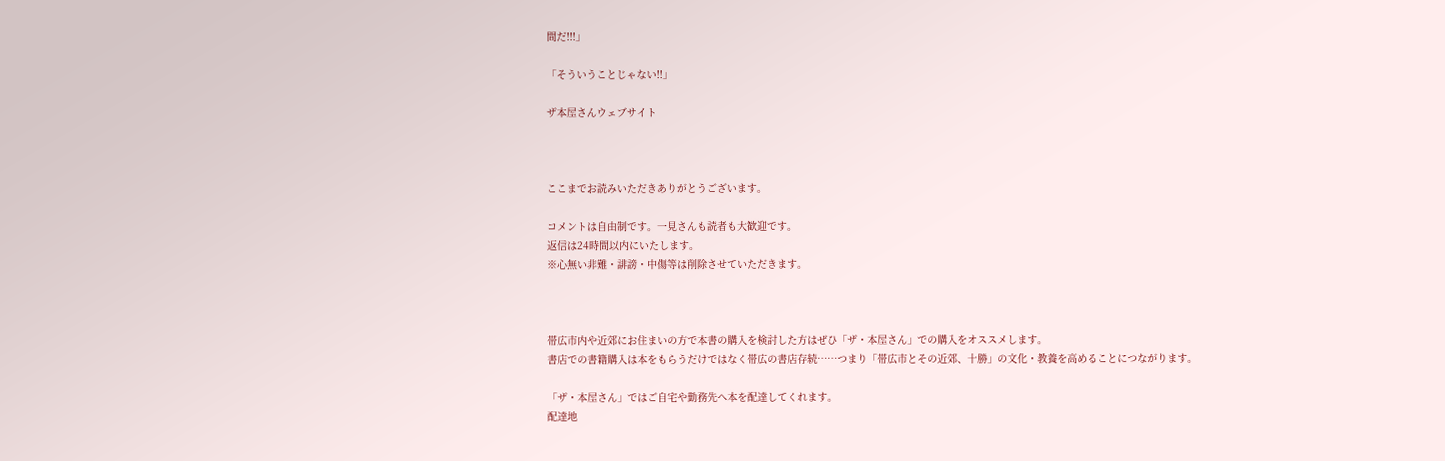間だ!!!」

「そういうことじゃない!!」

ザ本屋さんウェブサイト



ここまでお読みいただきありがとうございます。

コメントは自由制です。一見さんも読者も大歓迎です。
返信は24時間以内にいたします。
※心無い非難・誹謗・中傷等は削除させていただきます。



帯広市内や近郊にお住まいの方で本書の購入を検討した方はぜひ「ザ・本屋さん」での購入をオススメします。
書店での書籍購入は本をもらうだけではなく帯広の書店存続……つまり「帯広市とその近郊、十勝」の文化・教養を高めることにつながります。

「ザ・本屋さん」ではご自宅や勤務先へ本を配達してくれます。
配達地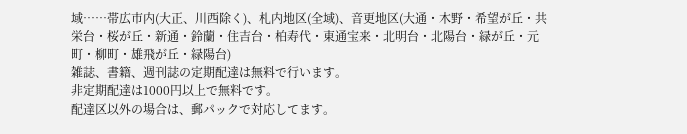域……帯広市内(大正、川西除く)、札内地区(全域)、音更地区(大通・木野・希望が丘・共栄台・桜が丘・新通・鈴蘭・住吉台・柏寿代・東通宝来・北明台・北陽台・緑が丘・元町・柳町・雄飛が丘・緑陽台)
雑誌、書籍、週刊誌の定期配達は無料で行います。
非定期配達は1000円以上で無料です。
配達区以外の場合は、郵パックで対応してます。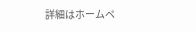詳細はホームペ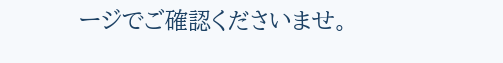ージでご確認くださいませ。